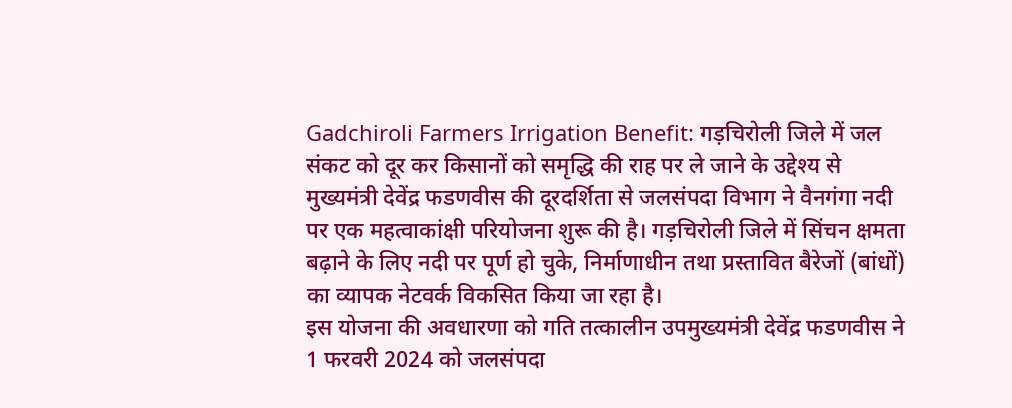Gadchiroli Farmers Irrigation Benefit: गड़चिरोली जिले में जल संकट को दूर कर किसानों को समृद्धि की राह पर ले जाने के उद्देश्य से मुख्यमंत्री देवेंद्र फडणवीस की दूरदर्शिता से जलसंपदा विभाग ने वैनगंगा नदी पर एक महत्वाकांक्षी परियोजना शुरू की है। गड़चिरोली जिले में सिंचन क्षमता बढ़ाने के लिए नदी पर पूर्ण हो चुके, निर्माणाधीन तथा प्रस्तावित बैरेजों (बांधों) का व्यापक नेटवर्क विकसित किया जा रहा है।
इस योजना की अवधारणा को गति तत्कालीन उपमुख्यमंत्री देवेंद्र फडणवीस ने 1 फरवरी 2024 को जलसंपदा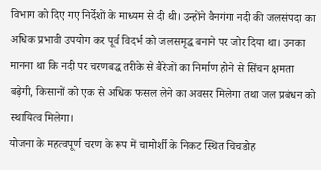विभाग को दिए गए निर्देशों के माध्यम से दी थी। उन्होंने वैनगंगा नदी की जलसंपदा का अधिक प्रभावी उपयोग कर पूर्व विदर्भ को जलसमृद्ध बनाने पर जोर दिया था। उनका मानना था कि नदी पर चरणबद्ध तरीके से बैरेजों का निर्माण होने से सिंचन क्षमता बढ़ेगी, किसानों को एक से अधिक फसल लेने का अवसर मिलेगा तथा जल प्रबंधन को स्थायित्व मिलेगा।
योजना के महत्वपूर्ण चरण के रूप में चामोर्शी के निकट स्थित चिचडोह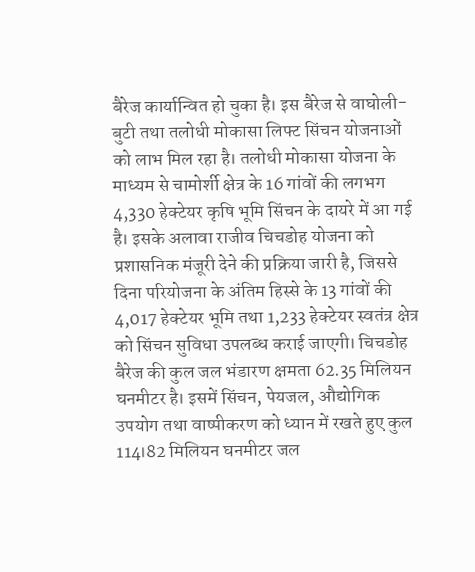बैरेज कार्यान्वित हो चुका है। इस बैरेज से वाघोली-बुटी तथा तलोधी मोकासा लिफ्ट सिंचन योजनाओं को लाभ मिल रहा है। तलोधी मोकासा योजना के माध्यम से चामोर्शी क्षेत्र के 16 गांवों की लगभग 4,330 हेक्टेयर कृषि भूमि सिंचन के दायरे में आ गई है। इसके अलावा राजीव चिचडोह योजना को प्रशासनिक मंजूरी देने की प्रक्रिया जारी है, जिससे दिना परियोजना के अंतिम हिस्से के 13 गांवों की 4,017 हेक्टेयर भूमि तथा 1,233 हेक्टेयर स्वतंत्र क्षेत्र को सिंचन सुविधा उपलब्ध कराई जाएगी। चिचडोह बैरेज की कुल जल भंडारण क्षमता 62.35 मिलियन घनमीटर है। इसमें सिंचन, पेयजल, औद्योगिक उपयोग तथा वाष्पीकरण को ध्यान में रखते हुए कुल 114।82 मिलियन घनमीटर जल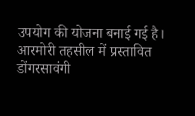उपयोग की योजना बनाई गई है।
आरमोरी तहसील में प्रस्तावित डोंगरसावंगी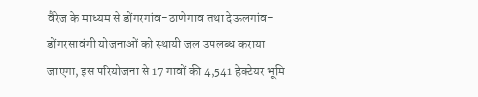वैरेज के माध्यम से डोंगरगांव-ठाणेगाव तथा देऊलगांव-डोंगरसावंगी योजनाओं को स्थायी जल उपलब्ध कराया जाएगा, इस परियोजना से 17 गावों की 4,541 हेक्टेयर भूमि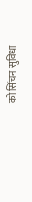को सिंचन सुविधा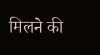मिलने की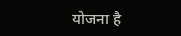योजना है